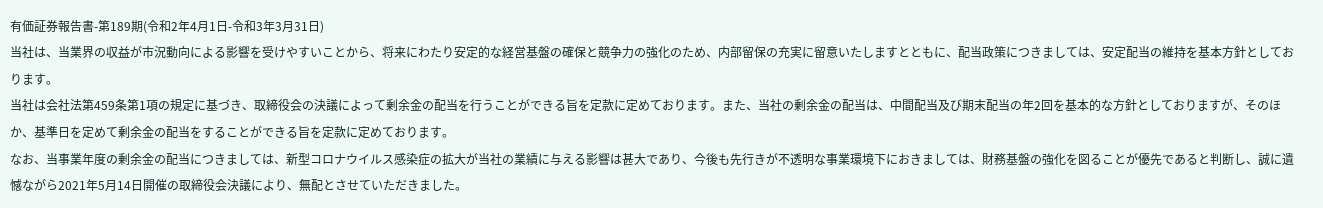有価証券報告書-第189期(令和2年4月1日-令和3年3月31日)
当社は、当業界の収益が市況動向による影響を受けやすいことから、将来にわたり安定的な経営基盤の確保と競争力の強化のため、内部留保の充実に留意いたしますとともに、配当政策につきましては、安定配当の維持を基本方針としております。
当社は会社法第459条第1項の規定に基づき、取締役会の決議によって剰余金の配当を行うことができる旨を定款に定めております。また、当社の剰余金の配当は、中間配当及び期末配当の年2回を基本的な方針としておりますが、そのほか、基準日を定めて剰余金の配当をすることができる旨を定款に定めております。
なお、当事業年度の剰余金の配当につきましては、新型コロナウイルス感染症の拡大が当社の業績に与える影響は甚大であり、今後も先行きが不透明な事業環境下におきましては、財務基盤の強化を図ることが優先であると判断し、誠に遺憾ながら2021年5月14日開催の取締役会決議により、無配とさせていただきました。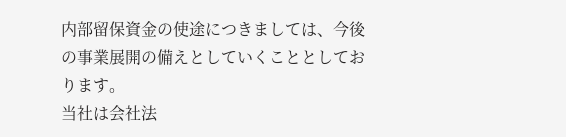内部留保資金の使途につきましては、今後の事業展開の備えとしていくこととしております。
当社は会社法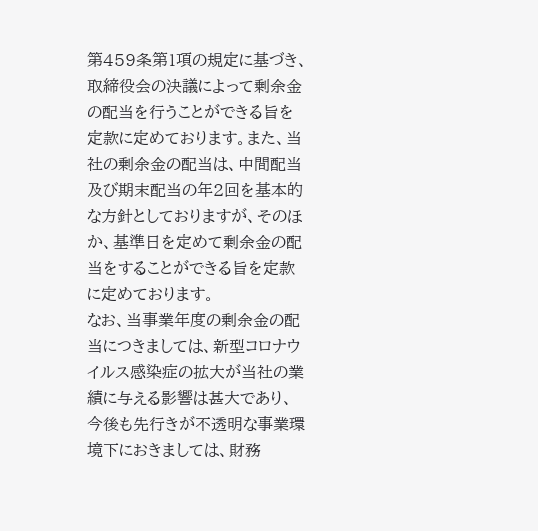第459条第1項の規定に基づき、取締役会の決議によって剰余金の配当を行うことができる旨を定款に定めております。また、当社の剰余金の配当は、中間配当及び期末配当の年2回を基本的な方針としておりますが、そのほか、基準日を定めて剰余金の配当をすることができる旨を定款に定めております。
なお、当事業年度の剰余金の配当につきましては、新型コロナウイルス感染症の拡大が当社の業績に与える影響は甚大であり、今後も先行きが不透明な事業環境下におきましては、財務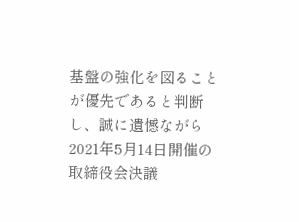基盤の強化を図ることが優先であると判断し、誠に遺憾ながら2021年5月14日開催の取締役会決議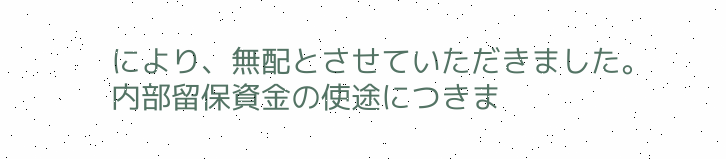により、無配とさせていただきました。
内部留保資金の使途につきま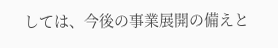しては、今後の事業展開の備えと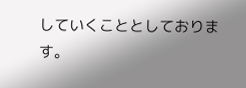していくこととしております。